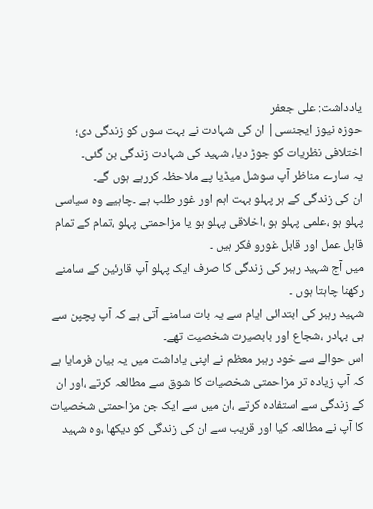یادداشت: علی جعفر
حوزہ نیوز ایجنسی| ان کی شہادت نے بہت سوں کو زندگی دی؛ اختلافی نظریات کو جوڑ دیا، شہید کی شہادت زندگی بن گئی۔
یہ سارے مناظر آپ سوشل میڈیا پے ملاحظہ کررہے ہوں گے۔
ان کی زندگی کے ہر پہلو بہت اہم اور غور طلب ہے ۔چاہیے وہ سیاسی پہلو ہو ،علمی پہلو ہو ،اخلاقی پہلو ہو یا مزاحمتی پہلو ،تمام کے تمام قابل عمل اور قابل غورو فکر ہیں ۔
میں آج شہید رہبر کی زندگی کا صرف ایک پہلو آپ قارئین کے سامنے رکھنا چاہتا ہوں ۔
شہید رہبر کی ابتدائی ایام سے یہ بات سامنے آتی ہے کہ آپ پچپن سے ہی بہادر ،شجاع اور بابصیرت شخصیت تھے۔
اس حوالے سے خود رہبر معظم نے اپنی یاداشت میں یہ بیان فرمایا ہے کہ آپ زیادہ تر مزاحمتی شخصیات کا شوق سے مطالعہ کرتے ،اور ان کے زندگی سے استفادہ کرتے ،ان میں سے ایک جن مزاحمتی شخصیات کا آپ نے مطالعہ کیا اور قریب سے ان کی زندگی کو دیکھا ،وہ شہید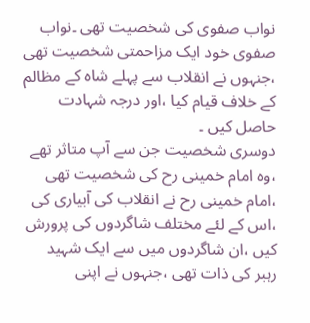نواب صفوی کی شخصیت تھی ۔نواب صفوی خود ایک مزاحمتی شخصیت تھی ،جنہوں نے انقلاب سے پہلے شاہ کے مظالم کے خلاف قیام کیا ،اور درجہ شہادت حاصل کیں ۔
دوسری شخصیت جن سے آپ متاثر تھے ،وہ امام خمینی رح کی شخصیت تھی ،امام خمینی رح نے انقلاب کی آبیاری کی ،اس کے لئے مختلف شاگردوں کی پرورش کیں ،ان شاگردوں میں سے ایک شہید رہبر کی ذات تھی ،جنہوں نے اپنی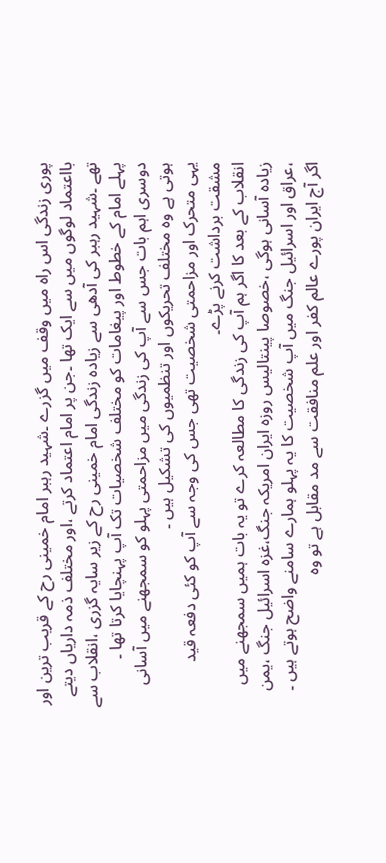پوری زندگی اس راہ میں وقف میں گزرے ۔شہید رہبر امام خمینی رح کے قریب ترین اور بااعتماد لوگوں میں سے ایک تھا ۔جن پر امام اعتماد کرتے ،اور مختلف ذمہ داریاں دیتے تھے ۔شہید رہبر کی آدھی سے زیادہ زندگی امام خمینی رح کے زیر سایہ گزری ،انقلاب سے پہلے امام کے خطوط اور پیغامات کو مختلف شخصیات تک آپ پہنچایا کرتا تھا ۔
دوسری اہم بات جس سے آپ کی زندگی میں مزاحمتی پہلو کو سمجھنے میں آسانی ہوتی ہے وہ مختلف تحریکوں اور تنظمیوں کی تشکیل ہیں ۔
یہی متحرک اور مزاحمتی شخصیت تھی جس کی وجہ سے آپ کو کئی دفعہ قید مشقت برداشت کرنے پڑے۔
انقلاب کے بعد کا اگر ہم آپ کی زندگی کا مطالعہ کرے تو یہ بات ہمیں سمجھنے میں زیادہ آسانی ہوگی ،خصوصا پینتالیس روزہ ایران امریکہ جنگ،غزہ اسرائیل جنگ ،یمن ،عراق اور اسرائیل جنگ میں آپ شخصیت کا یہ پہلو ہمارے سامنے واضح ہوتے ہیں ۔
اگر آج ایران پورے عالم کفر اور علم منافقت سے مد مقابل ہے تو وہ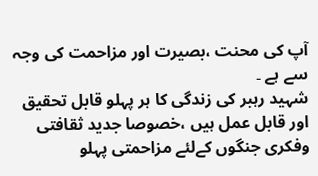آپ کی محنت ،بصیرت اور مزاحمت کی وجہ سے ہے ۔
شہید رہبر کی زندگی کا ہر پہلو قابل تحقیق اور قابل عمل ہیں ،خصوصا جدید ثقافتی وفکری جنگوں کےلئے مزاحمتی پہلو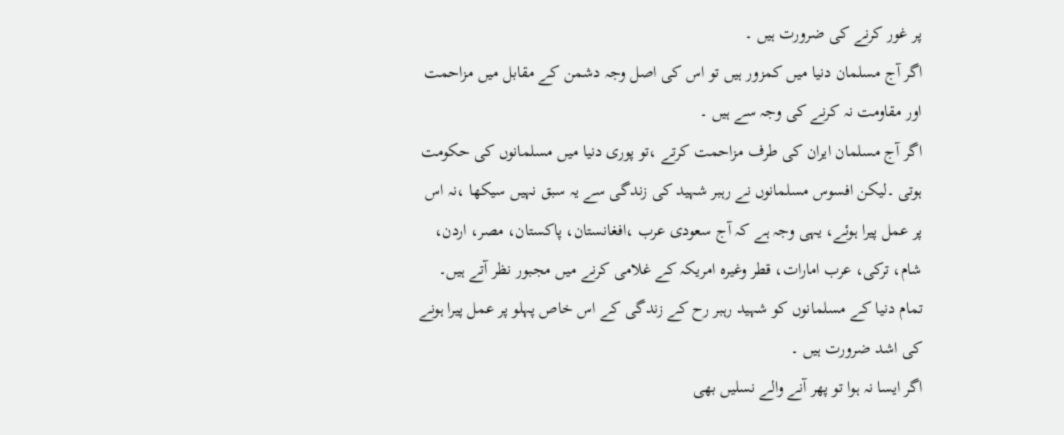پر غور کرنے کی ضرورت ہیں ۔
اگر آج مسلمان دنیا میں کمزور ہیں تو اس کی اصل وجہ دشمن کے مقابل میں مزاحمت اور مقاومت نہ کرنے کی وجہ سے ہیں ۔
اگر آج مسلمان ایران کی طرف مزاحمت کرتے ،تو پوری دنیا میں مسلمانوں کی حکومت ہوتی ۔لیکن افسوس مسلمانوں نے رہبر شہید کی زندگی سے یہ سبق نہیں سیکھا ،نہ اس پر عمل پیرا ہوئے، یہی وجہ ہے کہ آج سعودی عرب ،افغانستان، پاکستان، مصر، اردن، شام، ترکی، عرب امارات، قطر وغیرہ امریکہ کے غلامی کرنے میں مجبور نظر آتے ہیں۔
تمام دنیا کے مسلمانوں کو شہید رہبر رح کے زندگی کے اس خاص پہلو پر عمل پیرا ہونے کی اشد ضرورت ہیں ۔
اگر ایسا نہ ہوا تو پھر آنے والے نسلیں بھی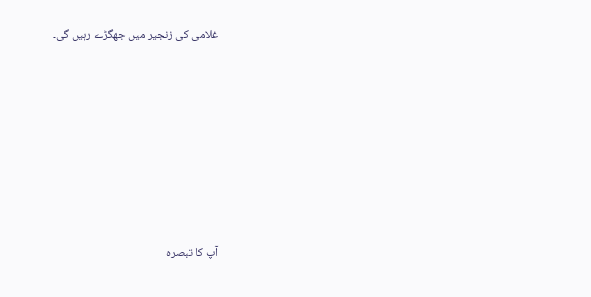غلامی کی زنجیر میں جھگڑے رہیں گی۔









آپ کا تبصرہ